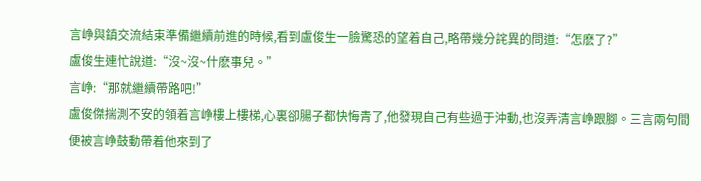言峥與鎮交流結束準備繼續前進的時候,看到盧俊生一臉驚恐的望着自己,略帶幾分詫異的問道:“怎麽了?”
盧俊生連忙說道:“沒~沒~什麽事兒。”
言峥:“那就繼續帶路吧!”
盧俊傑揣測不安的領着言峥樓上樓梯,心裏卻腸子都快悔青了,他發現自己有些過于沖動,也沒弄清言峥跟腳。三言兩句間便被言峥鼓動帶着他來到了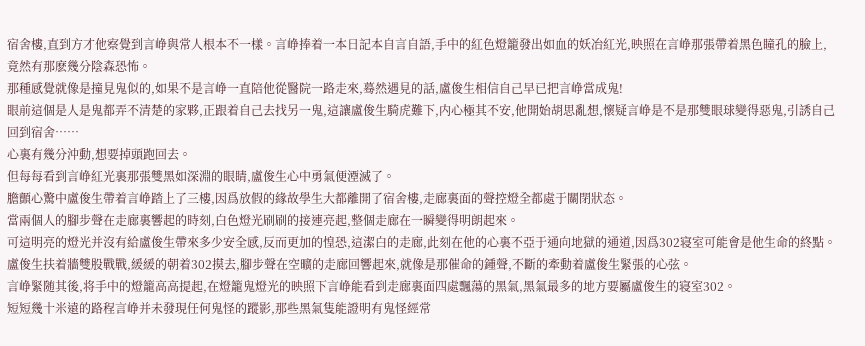宿舍樓,直到方才他察覺到言峥與常人根本不一樣。言峥捧着一本日記本自言自語,手中的紅色燈籠發出如血的妖冶紅光,映照在言峥那張帶着黑色瞳孔的臉上,竟然有那麽幾分陰森恐怖。
那種感覺就像是撞見鬼似的,如果不是言峥一直陪他從醫院一路走來,蓦然遇見的話,盧俊生相信自己早已把言峥當成鬼!
眼前這個是人是鬼都弄不清楚的家夥,正跟着自己去找另一鬼,這讓盧俊生騎虎難下,内心極其不安,他開始胡思亂想,懷疑言峥是不是那雙眼球變得惡鬼,引誘自己回到宿舍……
心裏有幾分沖動,想要掉頭跑回去。
但每每看到言峥紅光裏那張雙黑如深淵的眼睛,盧俊生心中勇氣便湮滅了。
膽顫心驚中盧俊生帶着言峥踏上了三樓,因爲放假的緣故學生大都離開了宿舍樓,走廊裏面的聲控燈全都處于關閉狀态。
當兩個人的腳步聲在走廊裏響起的時刻,白色燈光刷刷的接連亮起,整個走廊在一瞬變得明朗起來。
可這明亮的燈光并沒有給盧俊生帶來多少安全感,反而更加的惶恐,這潔白的走廊,此刻在他的心裏不亞于通向地獄的通道,因爲302寝室可能會是他生命的終點。
盧俊生扶着牆雙股戰戰,緩緩的朝着302摸去,腳步聲在空曠的走廊回響起來,就像是那催命的鍾聲,不斷的牽動着盧俊生緊張的心弦。
言峥緊随其後,将手中的燈籠高高提起,在燈籠鬼燈光的映照下言峥能看到走廊裏面四處飄蕩的黑氣,黑氣最多的地方要屬盧俊生的寝室302。
短短幾十米遠的路程言峥并未發現任何鬼怪的蹤影,那些黑氣隻能證明有鬼怪經常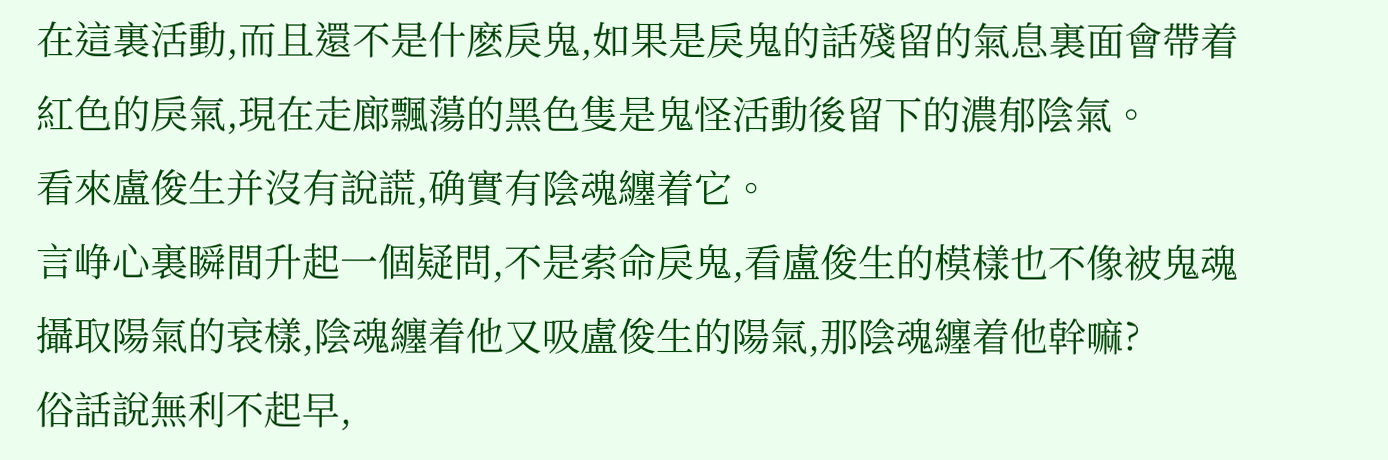在這裏活動,而且還不是什麽戾鬼,如果是戾鬼的話殘留的氣息裏面會帶着紅色的戾氣,現在走廊飄蕩的黑色隻是鬼怪活動後留下的濃郁陰氣。
看來盧俊生并沒有說謊,确實有陰魂纏着它。
言峥心裏瞬間升起一個疑問,不是索命戾鬼,看盧俊生的模樣也不像被鬼魂攝取陽氣的衰樣,陰魂纏着他又吸盧俊生的陽氣,那陰魂纏着他幹嘛?
俗話說無利不起早,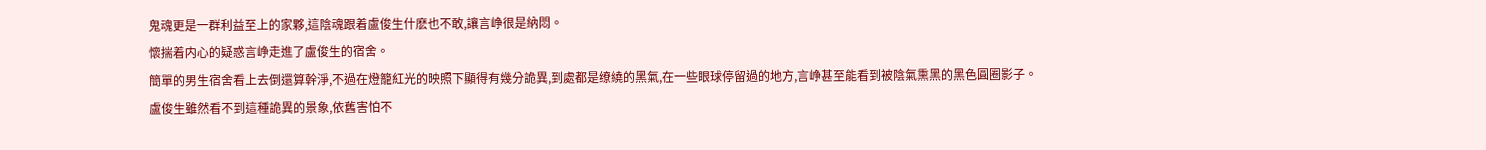鬼魂更是一群利益至上的家夥,這陰魂跟着盧俊生什麽也不敢,讓言峥很是納悶。
懷揣着内心的疑惑言峥走進了盧俊生的宿舍。
簡單的男生宿舍看上去倒還算幹淨,不過在燈籠紅光的映照下顯得有幾分詭異,到處都是缭繞的黑氣,在一些眼球停留過的地方,言峥甚至能看到被陰氣熏黑的黑色圓圈影子。
盧俊生雖然看不到這種詭異的景象,依舊害怕不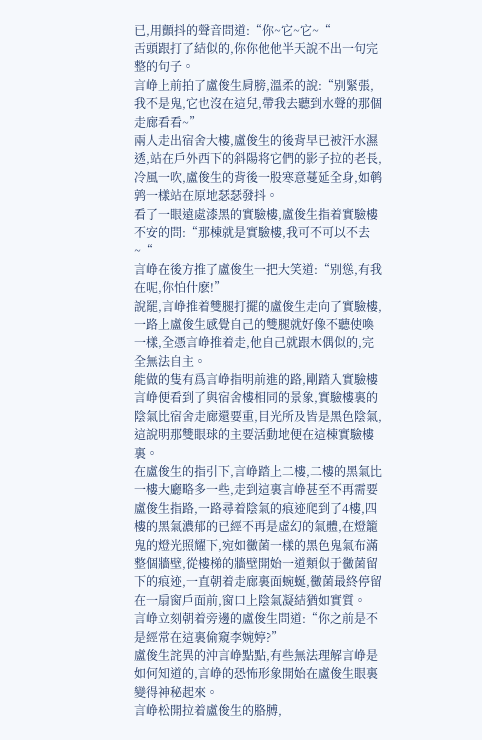已,用顫抖的聲音問道:“你~它~它~“
舌頭跟打了結似的,你你他他半天說不出一句完整的句子。
言峥上前拍了盧俊生肩膀,溫柔的說:“别緊張,我不是鬼,它也沒在這兒,帶我去聽到水聲的那個走廊看看~”
兩人走出宿舍大樓,盧俊生的後背早已被汗水濕透,站在戶外西下的斜陽将它們的影子拉的老長,冷風一吹,盧俊生的背後一股寒意蔓延全身,如鹌鹑一樣站在原地瑟瑟發抖。
看了一眼遠處漆黑的實驗樓,盧俊生指着實驗樓不安的問:“那棟就是實驗樓,我可不可以不去~“
言峥在後方推了盧俊生一把大笑道:“别慫,有我在呢,你怕什麽!”
說罷,言峥推着雙腿打擺的盧俊生走向了實驗樓,一路上盧俊生感覺自己的雙腿就好像不聽使喚一樣,全憑言峥推着走,他自己就跟木偶似的,完全無法自主。
能做的隻有爲言峥指明前進的路,剛踏入實驗樓言峥便看到了與宿舍樓相同的景象,實驗樓裏的陰氣比宿舍走廊還要重,目光所及皆是黑色陰氣,這說明那雙眼球的主要活動地便在這棟實驗樓裏。
在盧俊生的指引下,言峥踏上二樓,二樓的黑氣比一樓大廳略多一些,走到這裏言峥甚至不再需要盧俊生指路,一路尋着陰氣的痕迹爬到了4樓,四樓的黑氣濃郁的已經不再是虛幻的氣體,在燈籠鬼的燈光照耀下,宛如黴菌一樣的黑色鬼氣布滿整個牆壁,從樓梯的牆壁開始一道類似于黴菌留下的痕迹,一直朝着走廊裏面蜿蜒,黴菌最終停留在一扇窗戶面前,窗口上陰氣凝結猶如實質。
言峥立刻朝着旁邊的盧俊生問道:“你之前是不是經常在這裏偷窺李婉婷?”
盧俊生詫異的沖言峥點點,有些無法理解言峥是如何知道的,言峥的恐怖形象開始在盧俊生眼裏變得神秘起來。
言峥松開拉着盧俊生的胳膊,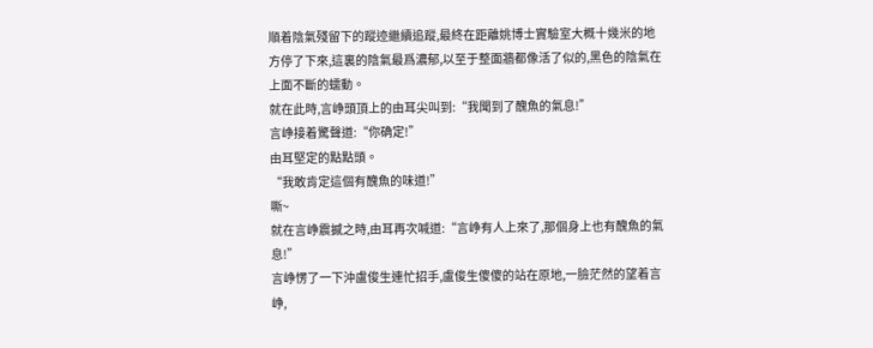順着陰氣殘留下的蹤迹繼續追蹤,最終在距離姚博士實驗室大概十幾米的地方停了下來,這裏的陰氣最爲濃郁,以至于整面牆都像活了似的,黑色的陰氣在上面不斷的蠕動。
就在此時,言峥頭頂上的由耳尖叫到:“我聞到了醜魚的氣息!”
言峥接着驚聲道:“你确定!”
由耳堅定的點點頭。
“我敢肯定這個有醜魚的味道!”
嘶~
就在言峥震撼之時,由耳再次喊道:“言峥有人上來了,那個身上也有醜魚的氣息!”
言峥愣了一下沖盧俊生連忙招手,盧俊生傻傻的站在原地,一臉茫然的望着言峥,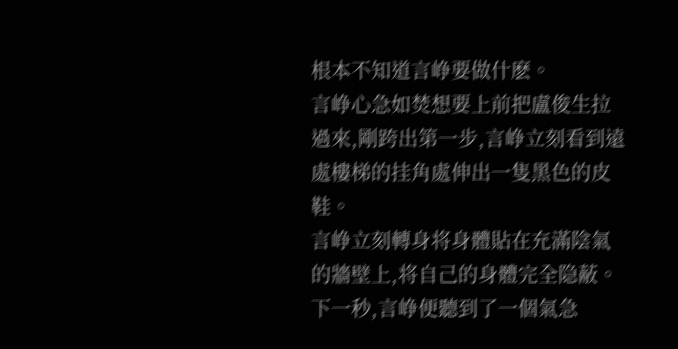根本不知道言峥要做什麽。
言峥心急如焚想要上前把盧俊生拉過來,剛跨出第一步,言峥立刻看到遠處樓梯的挂角處伸出一隻黑色的皮鞋。
言峥立刻轉身将身體貼在充滿陰氣的牆壁上,将自己的身體完全隐蔽。
下一秒,言峥便聽到了一個氣急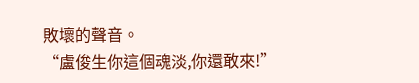敗壞的聲音。
“盧俊生你這個魂淡,你還敢來!”